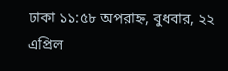ঢাকা ১১:৫৮ অপরাহ্ন, বুধবার, ২২ এপ্রিল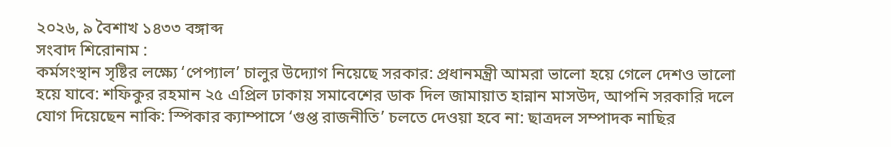২০২৬, ৯ বৈশাখ ১৪৩৩ বঙ্গাব্দ
সংবাদ শিরোনাম :
কর্মসংস্থান সৃষ্টির লক্ষ্যে ‘পেপ্যাল’ চালুর উদ্যোগ নিয়েছে সরকার: প্রধানমন্ত্রী আমরা ভালো হয়ে গেলে দেশও ভালো হয়ে যাবে: শফিকুর রহমান ২৫ এপ্রিল ঢাকায় সমাবেশের ডাক দিল জামায়াত হান্নান মাসউদ, আপনি সরকারি দলে যোগ দিয়েছেন নাকি: স্পিকার ক্যাম্পাসে ‘গুপ্ত রাজনীতি’ চলতে দেওয়া হবে না: ছাত্রদল সম্পাদক নাছির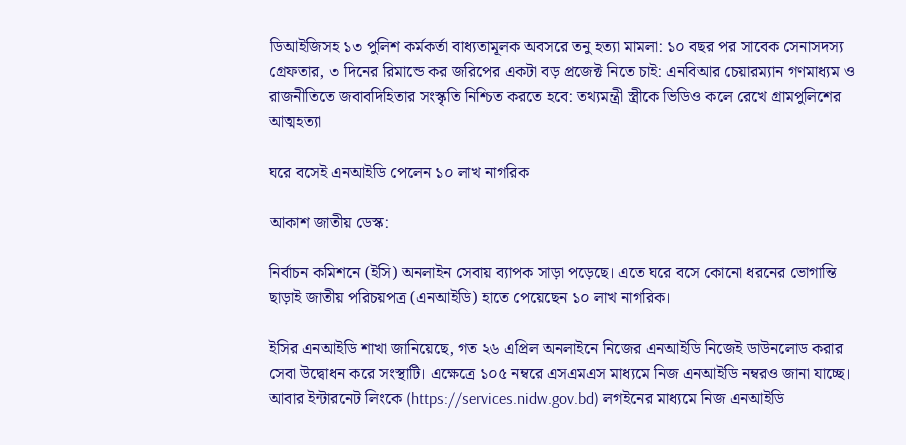ডিআইজিসহ ১৩ পুলিশ কর্মকর্তা বাধ্যতামূলক অবসরে তনু হত্যা মামলা: ১০ বছর পর সাবেক সেনাসদস্য গ্রেফতার, ৩ দিনের রিমান্ডে কর জরিপের একটা বড় প্রজেক্ট নিতে চাই: এনবিআর চেয়ারম্যান গণমাধ্যম ও রাজনীতিতে জবাবদিহিতার সংস্কৃতি নিশ্চিত করতে হবে: তথ্যমন্ত্রী স্ত্রীকে ভিডিও কলে রেখে গ্রামপুলিশের আত্মহত্যা

ঘরে বসেই এনআইডি পেলেন ১০ লাখ নাগরিক

আকাশ জাতীয় ডেস্ক:

নির্বাচন কমিশনে (ইসি) অনলাইন সেবায় ব্যাপক সাড়া পড়েছে। এতে ঘরে বসে কোনো ধরনের ভোগান্তি ছাড়াই জাতীয় পরিচয়পত্র (এনআইডি) হাতে পেয়েছেন ১০ লাখ নাগরিক।

ইসির এনআইডি শাখা জানিয়েছে, গত ২৬ এপ্রিল অনলাইনে নিজের এনআইডি নিজেই ডাউনলোড করার সেবা উদ্বোধন করে সংস্থাটি। এক্ষেত্রে ১০৫ নম্বরে এসএমএস মাধ্যমে নিজ এনআইডি নম্বরও জানা যাচ্ছে। আবার ইন্টারনেট লিংকে (https://services.nidw.gov.bd) লগইনের মাধ্যমে নিজ এনআইডি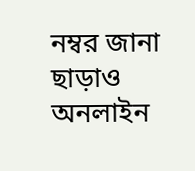নম্বর জানা ছাড়াও অনলাইন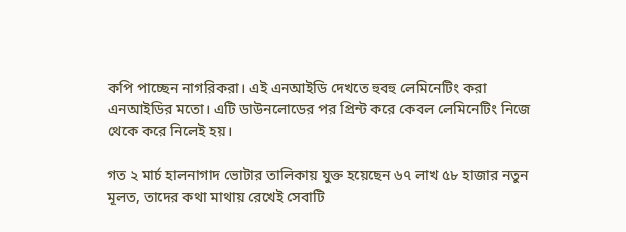কপি পাচ্ছেন নাগরিকরা। এই এনআইডি দেখতে হুবহু লেমিনেটিং করা এনআইডির মতো। এটি ডাউনলোডের পর প্রিন্ট করে কেবল লেমিনেটিং নিজে থেকে করে নিলেই হয়।

গত ২ মার্চ হালনাগাদ ভোটার তালিকায় যুক্ত হয়েছেন ৬৭ লাখ ৫৮ হাজার নতুন মূলত, তাদের কথা মাথায় রেখেই সেবাটি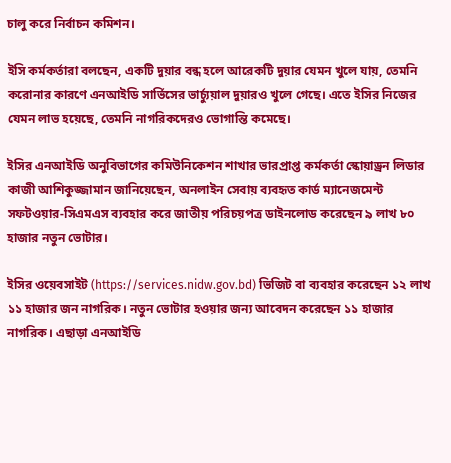চালু করে নির্বাচন কমিশন।

ইসি কর্মকর্তারা বলছেন, একটি দুয়ার বন্ধ হলে আরেকটি দুয়ার যেমন খুলে যায়, তেমনি করোনার কারণে এনআইডি সার্ভিসের ভার্চ্যুয়াল দুয়ারও খুলে গেছে। এতে ইসির নিজের যেমন লাভ হয়েছে, তেমনি নাগরিকদেরও ভোগান্তি কমেছে।

ইসির এনআইডি অনুবিভাগের কমিউনিকেশন শাখার ভারপ্রাপ্ত কর্মকর্তা স্কোয়াড্রন লিডার কাজী আশিকুজ্জামান জানিয়েছেন, অনলাইন সেবায় ব্যবহৃত কার্ড ম্যানেজমেন্ট সফটওয়ার-সিএমএস ব্যবহার করে জাতীয় পরিচয়পত্র ডাইনলোড করেছেন ৯ লাখ ৮০ হাজার নতুন ভোটার।

ইসির ওয়েবসাইট (https://services.nidw.gov.bd) ভিজিট বা ব্যবহার করেছেন ১২ লাখ ১১ হাজার জন নাগরিক। নতুন ভোটার হওয়ার জন্য আবেদন করেছেন ১১ হাজার নাগরিক। এছাড়া এনআইডি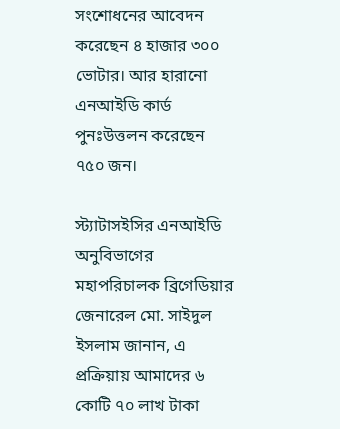সংশোধনের আবেদন করেছেন ৪ হাজার ৩০০ ভোটার। আর হারানো এনআইডি কার্ড পুনঃউত্তলন করেছেন ৭৫০ জন।

স্ট্যাটাসইসির এনআইডি অনুবিভাগের মহাপরিচালক ব্রিগেডিয়ার জেনারেল মো. সাইদুল ইসলাম জানান, এ প্রক্রিয়ায় আমাদের ৬ কোটি ৭০ লাখ টাকা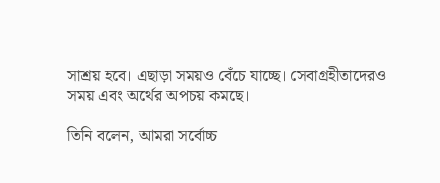সাশ্রয় হবে। এছাড়া সময়ও বেঁচে যাচ্ছে। সেবাগ্রহীতাদেরও সময় এবং অর্থের অপচয় কমছে।

তিনি বলেন, আমরা সর্বোচ্চ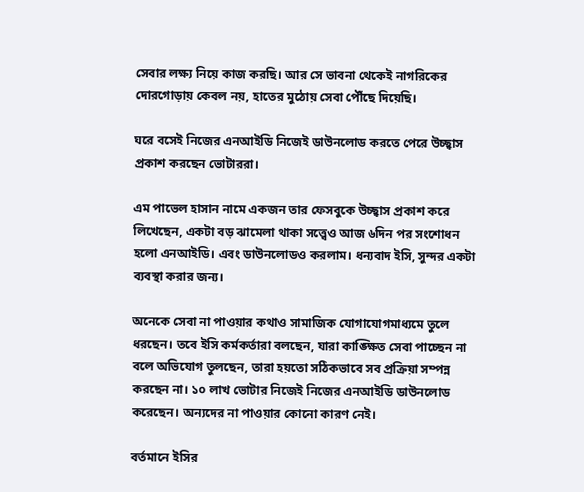সেবার লক্ষ্য নিয়ে কাজ করছি। আর সে ভাবনা থেকেই নাগরিকের দোরগোড়ায় কেবল নয়, হাতের মুঠোয় সেবা পৌঁছে দিয়েছি।

ঘরে বসেই নিজের এনআইডি নিজেই ডাউনলোড করতে পেরে উচ্ছ্বাস প্রকাশ করছেন ভোটাররা।

এম পাভেল হাসান নামে একজন তার ফেসবুকে উচ্ছ্বাস প্রকাশ করে লিখেছেন, একটা বড় ঝামেলা থাকা সত্ত্বেও আজ ৬দিন পর সংশোধন হলো এনআইডি। এবং ডাউনলোডও করলাম। ধন্যবাদ ইসি, সুন্দর একটা ব্যবস্থা করার জন্য।

অনেকে সেবা না পাওয়ার কথাও সামাজিক যোগাযোগমাধ্যমে তুলে ধরছেন। তবে ইসি কর্মকর্তারা বলছেন, যারা কাঙ্ক্ষিত সেবা পাচ্ছেন না বলে অভিযোগ তুলছেন, তারা হয়তো সঠিকভাবে সব প্রক্রিয়া সম্পন্ন করছেন না। ১০ লাখ ভোটার নিজেই নিজের এনআইডি ডাউনলোড করেছেন। অন্যদের না পাওয়ার কোনো কারণ নেই।

বর্তমানে ইসির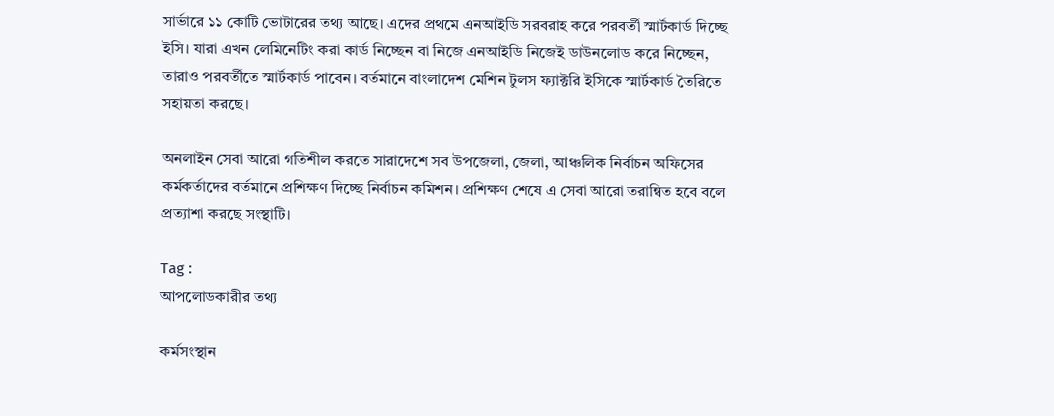সার্ভারে ১১ কোটি ভোটারের তথ্য আছে। এদের প্রথমে এনআইডি সরবরাহ করে পরবর্তী স্মার্টকার্ড দিচ্ছে ইসি। যারা এখন লেমিনেটিং করা কার্ড নিচ্ছেন বা নিজে এনআইডি নিজেই ডাউনলোড করে নিচ্ছেন, তারাও পরবর্তীতে স্মার্টকার্ড পাবেন। বর্তমানে বাংলাদেশ মেশিন টুলস ফ্যাক্টরি ইসিকে স্মার্টকার্ড তৈরিতে সহায়তা করছে।

অনলাইন সেবা আরো গতিশীল করতে সারাদেশে সব উপজেলা, জেলা, আঞ্চলিক নির্বাচন অফিসের কর্মকর্তাদের বর্তমানে প্রশিক্ষণ দিচ্ছে নির্বাচন কমিশন। প্রশিক্ষণ শেষে এ সেবা আরো তরান্বিত হবে বলে প্রত্যাশা করছে সংস্থাটি।

Tag :
আপলোডকারীর তথ্য

কর্মসংস্থান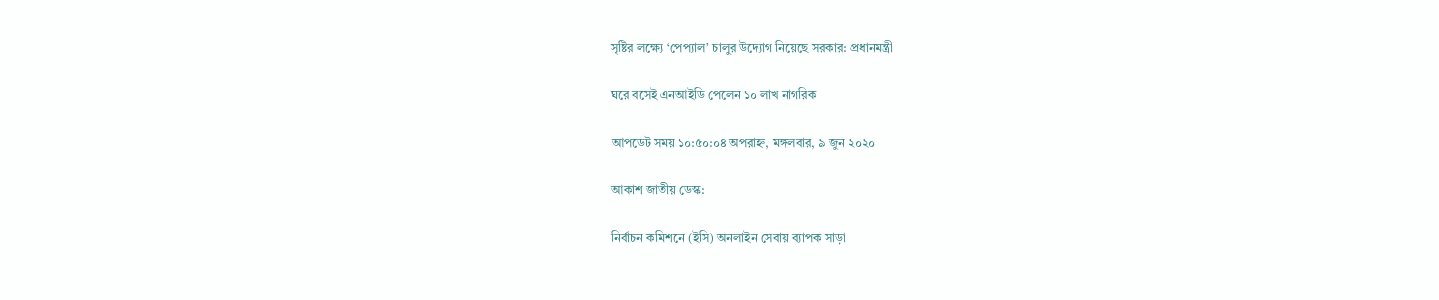সৃষ্টির লক্ষ্যে ‘পেপ্যাল’ চালুর উদ্যোগ নিয়েছে সরকার: প্রধানমন্ত্রী

ঘরে বসেই এনআইডি পেলেন ১০ লাখ নাগরিক

আপডেট সময় ১০:৫০:০৪ অপরাহ্ন, মঙ্গলবার, ৯ জুন ২০২০

আকাশ জাতীয় ডেস্ক:

নির্বাচন কমিশনে (ইসি) অনলাইন সেবায় ব্যাপক সাড়া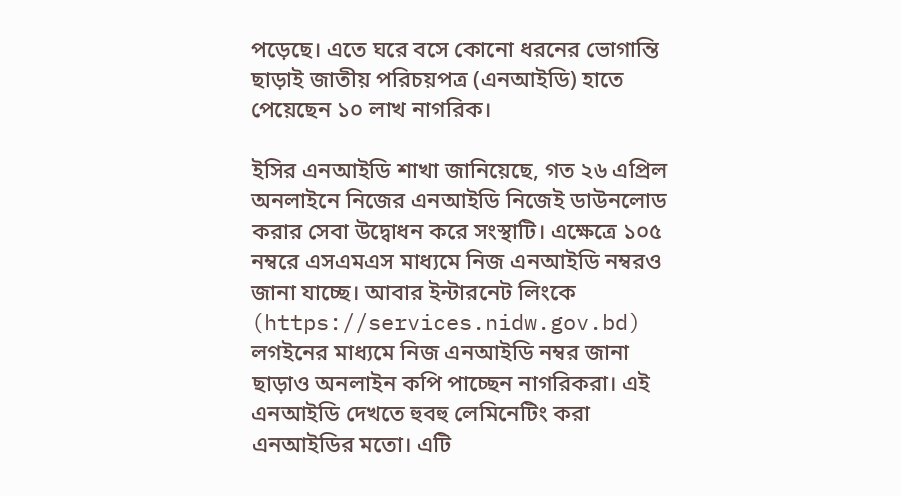পড়েছে। এতে ঘরে বসে কোনো ধরনের ভোগান্তি ছাড়াই জাতীয় পরিচয়পত্র (এনআইডি) হাতে পেয়েছেন ১০ লাখ নাগরিক।

ইসির এনআইডি শাখা জানিয়েছে, গত ২৬ এপ্রিল অনলাইনে নিজের এনআইডি নিজেই ডাউনলোড করার সেবা উদ্বোধন করে সংস্থাটি। এক্ষেত্রে ১০৫ নম্বরে এসএমএস মাধ্যমে নিজ এনআইডি নম্বরও জানা যাচ্ছে। আবার ইন্টারনেট লিংকে (https://services.nidw.gov.bd) লগইনের মাধ্যমে নিজ এনআইডি নম্বর জানা ছাড়াও অনলাইন কপি পাচ্ছেন নাগরিকরা। এই এনআইডি দেখতে হুবহু লেমিনেটিং করা এনআইডির মতো। এটি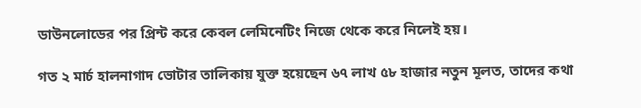ডাউনলোডের পর প্রিন্ট করে কেবল লেমিনেটিং নিজে থেকে করে নিলেই হয়।

গত ২ মার্চ হালনাগাদ ভোটার তালিকায় যুক্ত হয়েছেন ৬৭ লাখ ৫৮ হাজার নতুন মূলত, তাদের কথা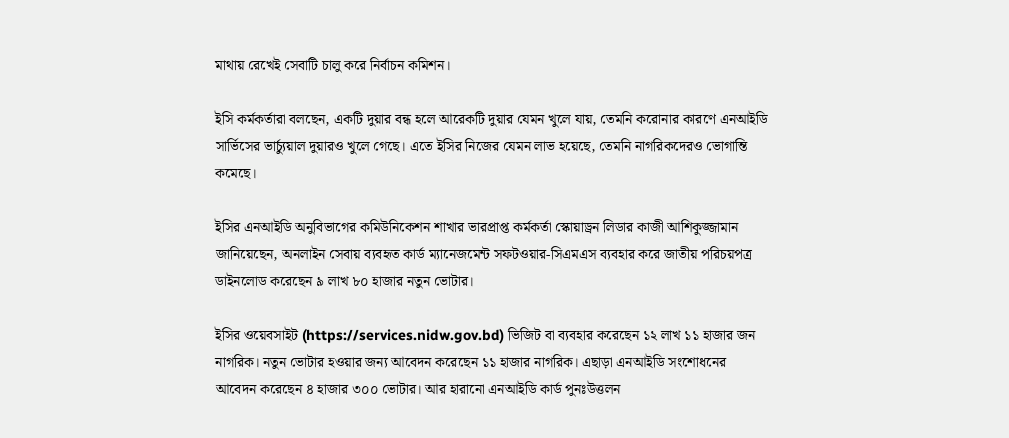মাথায় রেখেই সেবাটি চালু করে নির্বাচন কমিশন।

ইসি কর্মকর্তারা বলছেন, একটি দুয়ার বন্ধ হলে আরেকটি দুয়ার যেমন খুলে যায়, তেমনি করোনার কারণে এনআইডি সার্ভিসের ভার্চ্যুয়াল দুয়ারও খুলে গেছে। এতে ইসির নিজের যেমন লাভ হয়েছে, তেমনি নাগরিকদেরও ভোগান্তি কমেছে।

ইসির এনআইডি অনুবিভাগের কমিউনিকেশন শাখার ভারপ্রাপ্ত কর্মকর্তা স্কোয়াড্রন লিডার কাজী আশিকুজ্জামান জানিয়েছেন, অনলাইন সেবায় ব্যবহৃত কার্ড ম্যানেজমেন্ট সফটওয়ার-সিএমএস ব্যবহার করে জাতীয় পরিচয়পত্র ডাইনলোড করেছেন ৯ লাখ ৮০ হাজার নতুন ভোটার।

ইসির ওয়েবসাইট (https://services.nidw.gov.bd) ভিজিট বা ব্যবহার করেছেন ১২ লাখ ১১ হাজার জন নাগরিক। নতুন ভোটার হওয়ার জন্য আবেদন করেছেন ১১ হাজার নাগরিক। এছাড়া এনআইডি সংশোধনের আবেদন করেছেন ৪ হাজার ৩০০ ভোটার। আর হারানো এনআইডি কার্ড পুনঃউত্তলন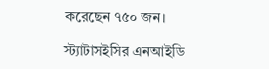করেছেন ৭৫০ জন।

স্ট্যাটাসইসির এনআইডি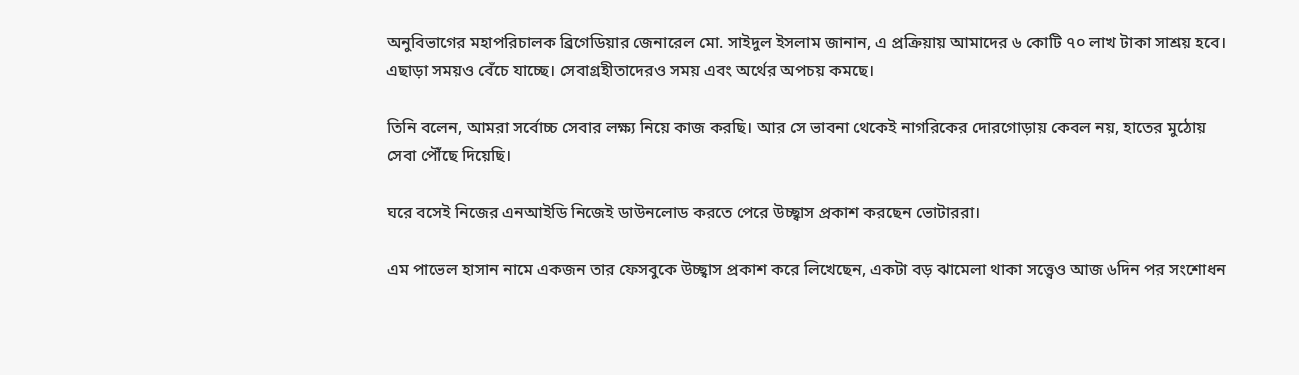অনুবিভাগের মহাপরিচালক ব্রিগেডিয়ার জেনারেল মো. সাইদুল ইসলাম জানান, এ প্রক্রিয়ায় আমাদের ৬ কোটি ৭০ লাখ টাকা সাশ্রয় হবে। এছাড়া সময়ও বেঁচে যাচ্ছে। সেবাগ্রহীতাদেরও সময় এবং অর্থের অপচয় কমছে।

তিনি বলেন, আমরা সর্বোচ্চ সেবার লক্ষ্য নিয়ে কাজ করছি। আর সে ভাবনা থেকেই নাগরিকের দোরগোড়ায় কেবল নয়, হাতের মুঠোয় সেবা পৌঁছে দিয়েছি।

ঘরে বসেই নিজের এনআইডি নিজেই ডাউনলোড করতে পেরে উচ্ছ্বাস প্রকাশ করছেন ভোটাররা।

এম পাভেল হাসান নামে একজন তার ফেসবুকে উচ্ছ্বাস প্রকাশ করে লিখেছেন, একটা বড় ঝামেলা থাকা সত্ত্বেও আজ ৬দিন পর সংশোধন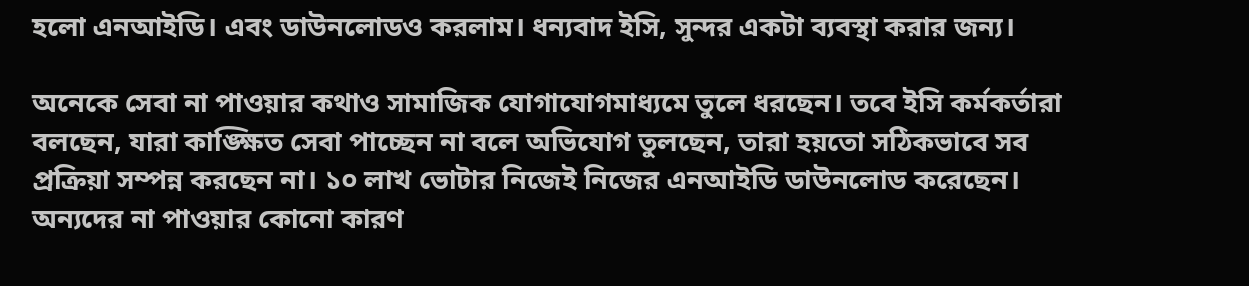হলো এনআইডি। এবং ডাউনলোডও করলাম। ধন্যবাদ ইসি, সুন্দর একটা ব্যবস্থা করার জন্য।

অনেকে সেবা না পাওয়ার কথাও সামাজিক যোগাযোগমাধ্যমে তুলে ধরছেন। তবে ইসি কর্মকর্তারা বলছেন, যারা কাঙ্ক্ষিত সেবা পাচ্ছেন না বলে অভিযোগ তুলছেন, তারা হয়তো সঠিকভাবে সব প্রক্রিয়া সম্পন্ন করছেন না। ১০ লাখ ভোটার নিজেই নিজের এনআইডি ডাউনলোড করেছেন। অন্যদের না পাওয়ার কোনো কারণ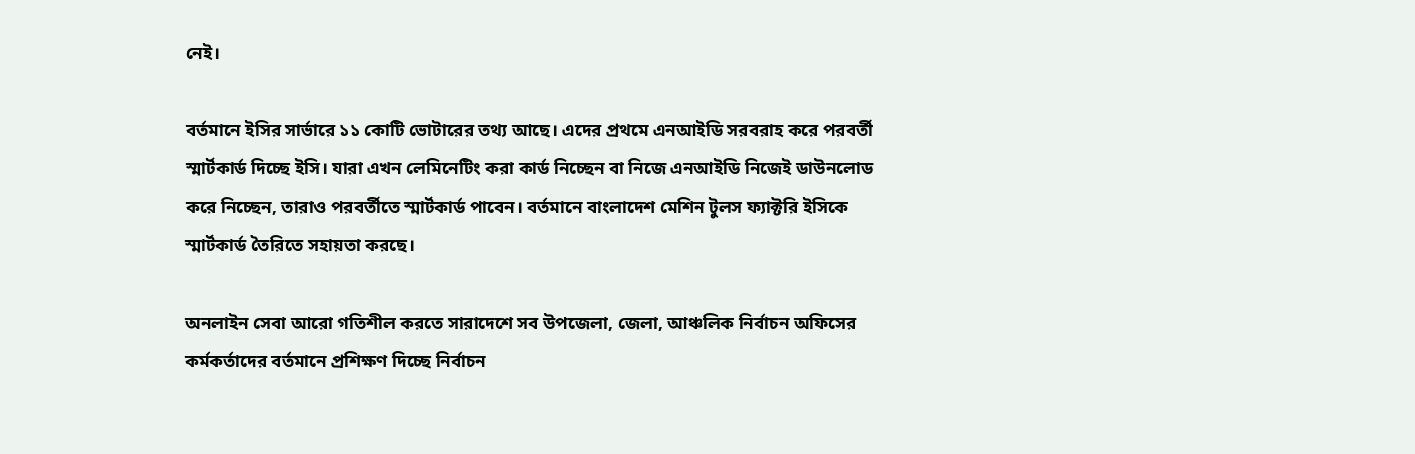নেই।

বর্তমানে ইসির সার্ভারে ১১ কোটি ভোটারের তথ্য আছে। এদের প্রথমে এনআইডি সরবরাহ করে পরবর্তী স্মার্টকার্ড দিচ্ছে ইসি। যারা এখন লেমিনেটিং করা কার্ড নিচ্ছেন বা নিজে এনআইডি নিজেই ডাউনলোড করে নিচ্ছেন, তারাও পরবর্তীতে স্মার্টকার্ড পাবেন। বর্তমানে বাংলাদেশ মেশিন টুলস ফ্যাক্টরি ইসিকে স্মার্টকার্ড তৈরিতে সহায়তা করছে।

অনলাইন সেবা আরো গতিশীল করতে সারাদেশে সব উপজেলা, জেলা, আঞ্চলিক নির্বাচন অফিসের কর্মকর্তাদের বর্তমানে প্রশিক্ষণ দিচ্ছে নির্বাচন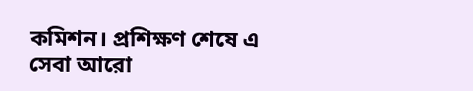কমিশন। প্রশিক্ষণ শেষে এ সেবা আরো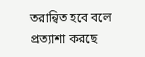তরান্বিত হবে বলে প্রত্যাশা করছে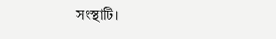সংস্থাটি।